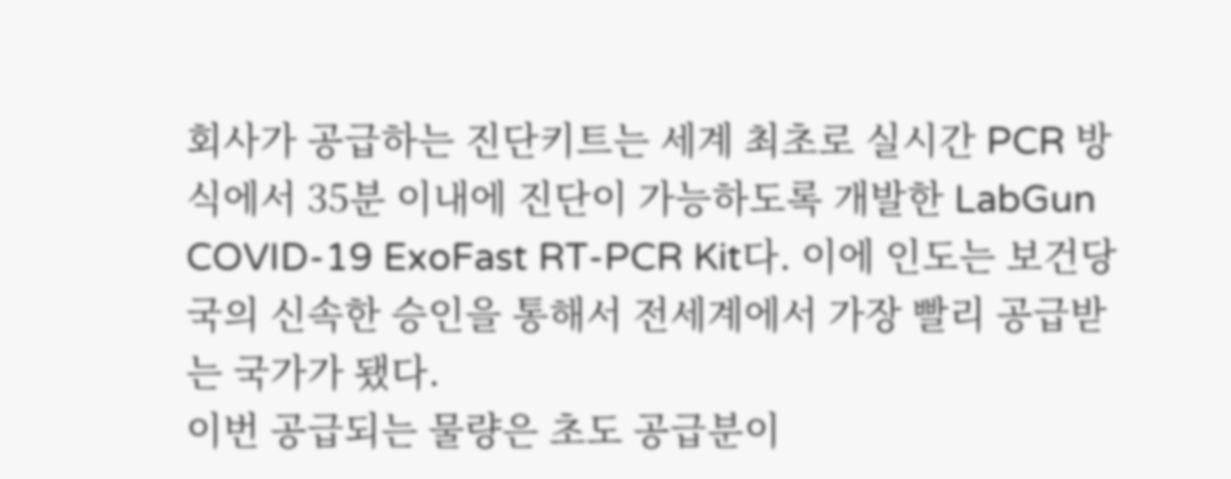회사가 공급하는 진단키트는 세계 최초로 실시간 PCR 방식에서 35분 이내에 진단이 가능하도록 개발한 LabGun COVID-19 ExoFast RT-PCR Kit다. 이에 인도는 보건당국의 신속한 승인을 통해서 전세계에서 가장 빨리 공급받는 국가가 됐다.
이번 공급되는 물량은 초도 공급분이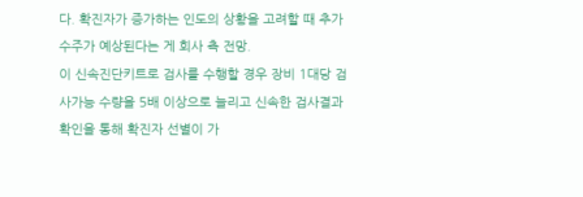다. 확진자가 증가하는 인도의 상황을 고려할 때 추가 수주가 예상된다는 게 회사 측 전망.
이 신속진단키트로 검사를 수행할 경우 장비 1대당 검사가능 수량을 5배 이상으로 늘리고 신속한 검사결과 확인을 통해 확진자 선별이 가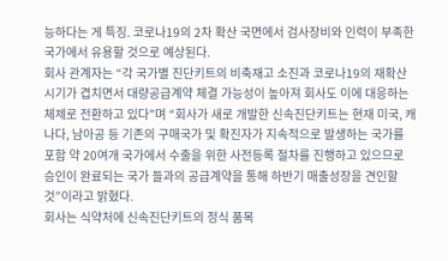능하다는 게 특징. 코로나19의 2차 확산 국면에서 검사장비와 인력이 부족한 국가에서 유용할 것으로 예상된다.
회사 관계자는 “각 국가별 진단키트의 비축재고 소진과 코로나19의 재확산 시기가 겹치면서 대량공급계약 체결 가능성이 높아져 회사도 이에 대응하는 체제로 전환하고 있다”며 “회사가 새로 개발한 신속진단키트는 현재 미국, 캐나다, 남아공 등 기존의 구매국가 및 확진자가 지속적으로 발생하는 국가를 포함 약 20여개 국가에서 수출을 위한 사전등록 절차를 진행하고 있으므로 승인이 완료되는 국가 들과의 공급계약을 통해 하반기 매출성장을 견인할 것”이라고 밝혔다.
회사는 식약처에 신속진단키트의 정식 품목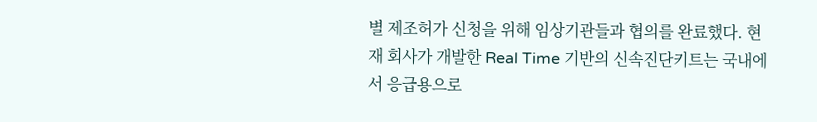별 제조허가 신청을 위해 임상기관들과 협의를 완료했다. 현재 회사가 개발한 Real Time 기반의 신속진단키트는 국내에서 응급용으로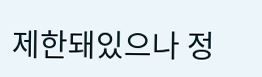제한돼있으나 정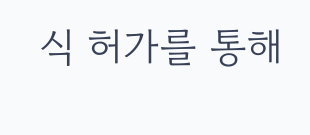식 허가를 통해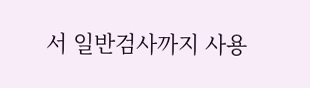서 일반검사까지 사용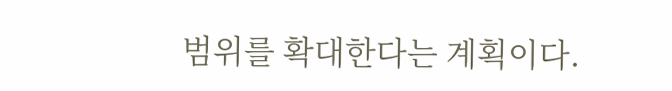범위를 확대한다는 계획이다.